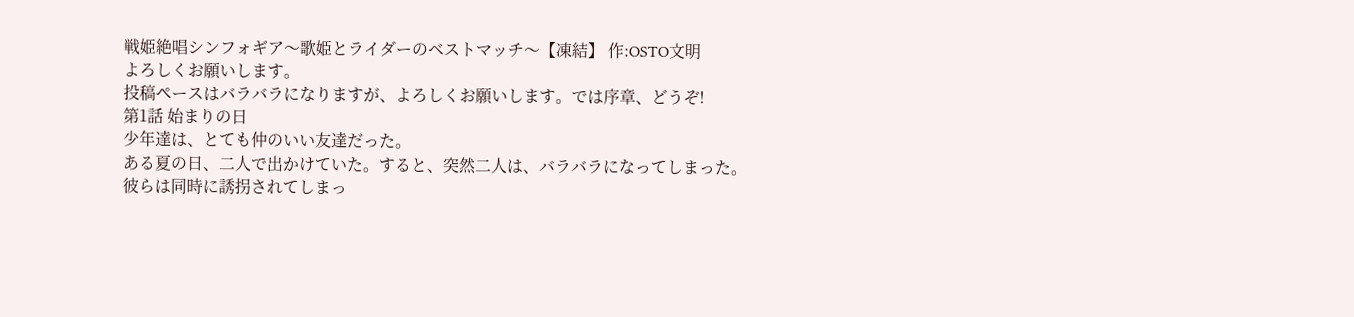戦姫絶唱シンフォギア〜歌姫とライダーのベストマッチ〜【凍結】 作:OSTO文明
よろしくお願いします。
投稿ペースはバラバラになりますが、よろしくお願いします。では序章、どうぞ!
第1話 始まりの日
少年達は、とても仲のいい友達だった。
ある夏の日、二人で出かけていた。すると、突然二人は、バラバラになってしまった。
彼らは同時に誘拐されてしまっ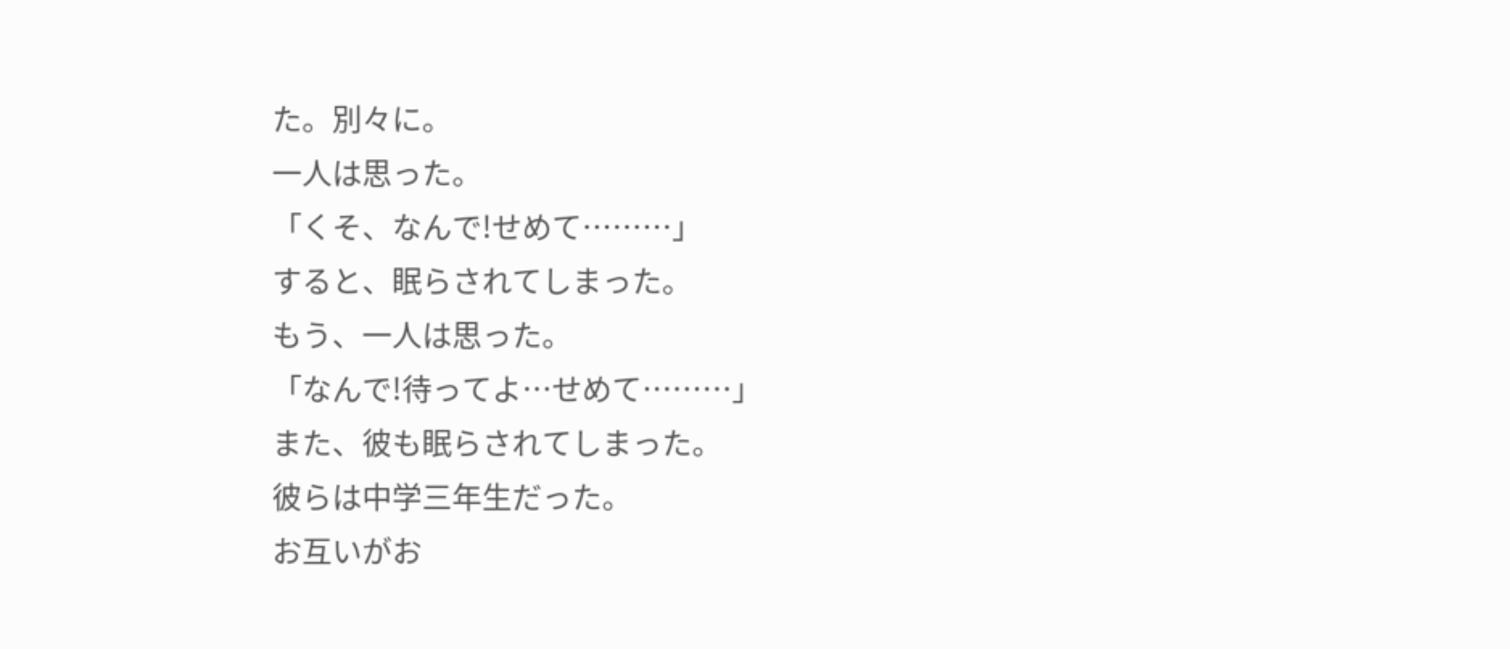た。別々に。
一人は思った。
「くそ、なんで!せめて………」
すると、眠らされてしまった。
もう、一人は思った。
「なんで!待ってよ…せめて………」
また、彼も眠らされてしまった。
彼らは中学三年生だった。
お互いがお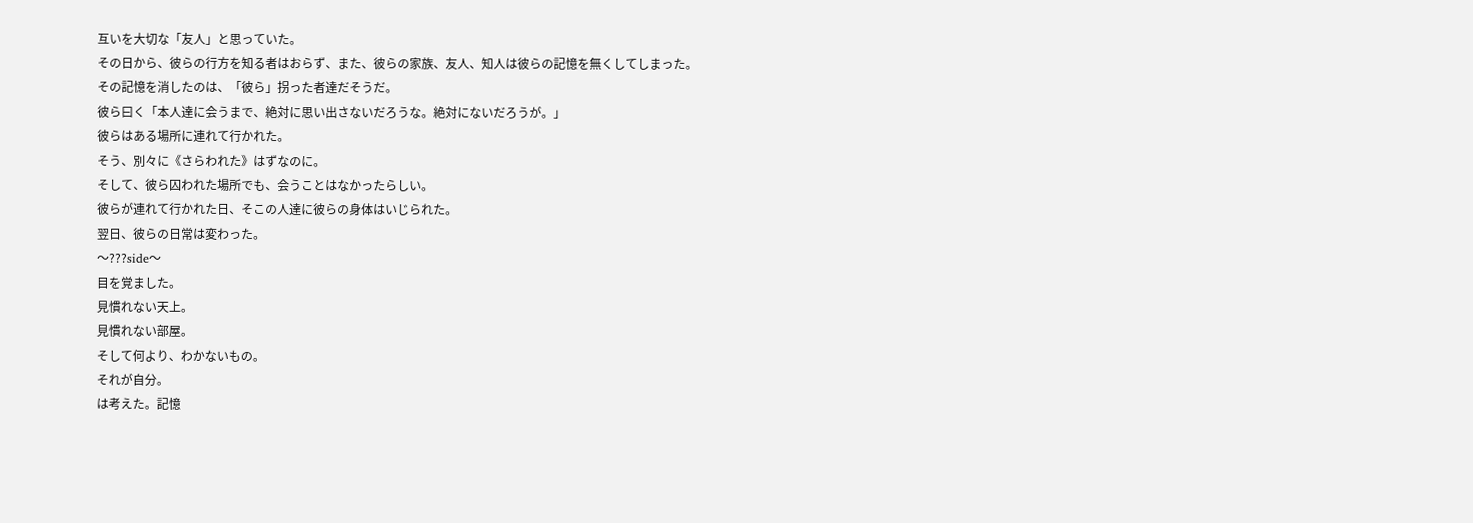互いを大切な「友人」と思っていた。
その日から、彼らの行方を知る者はおらず、また、彼らの家族、友人、知人は彼らの記憶を無くしてしまった。
その記憶を消したのは、「彼ら」拐った者達だそうだ。
彼ら曰く「本人達に会うまで、絶対に思い出さないだろうな。絶対にないだろうが。」
彼らはある場所に連れて行かれた。
そう、別々に《さらわれた》はずなのに。
そして、彼ら囚われた場所でも、会うことはなかったらしい。
彼らが連れて行かれた日、そこの人達に彼らの身体はいじられた。
翌日、彼らの日常は変わった。
〜???side〜
目を覚ました。
見慣れない天上。
見慣れない部屋。
そして何より、わかないもの。
それが自分。
は考えた。記憶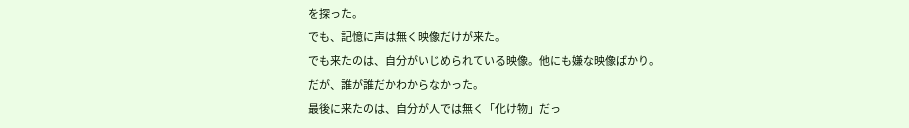を探った。
でも、記憶に声は無く映像だけが来た。
でも来たのは、自分がいじめられている映像。他にも嫌な映像ばかり。
だが、誰が誰だかわからなかった。
最後に来たのは、自分が人では無く「化け物」だっ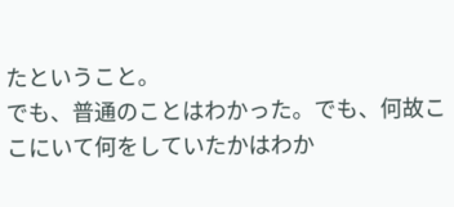たということ。
でも、普通のことはわかった。でも、何故ここにいて何をしていたかはわか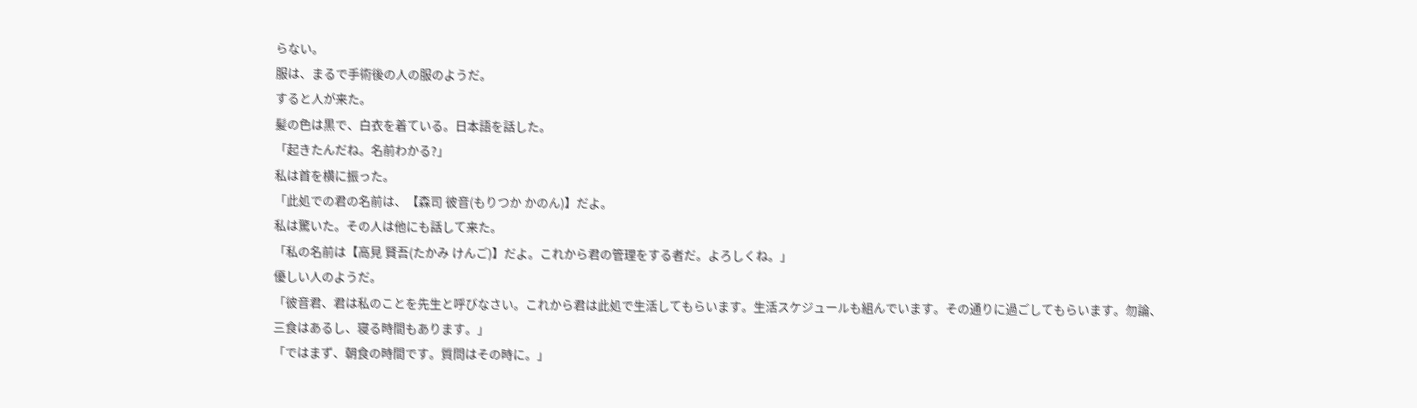らない。
服は、まるで手術後の人の服のようだ。
すると人が来た。
髪の色は黒で、白衣を着ている。日本語を話した。
「起きたんだね。名前わかる?」
私は首を横に振った。
「此処での君の名前は、【森司 彼音(もりつか かのん)】だよ。
私は驚いた。その人は他にも話して来た。
「私の名前は【高見 賢吾(たかみ けんご)】だよ。これから君の管理をする者だ。よろしくね。」
優しい人のようだ。
「彼音君、君は私のことを先生と呼びなさい。これから君は此処で生活してもらいます。生活スケジュールも組んでいます。その通りに過ごしてもらいます。勿論、三食はあるし、寝る時間もあります。」
「ではまず、朝食の時間です。質問はその時に。」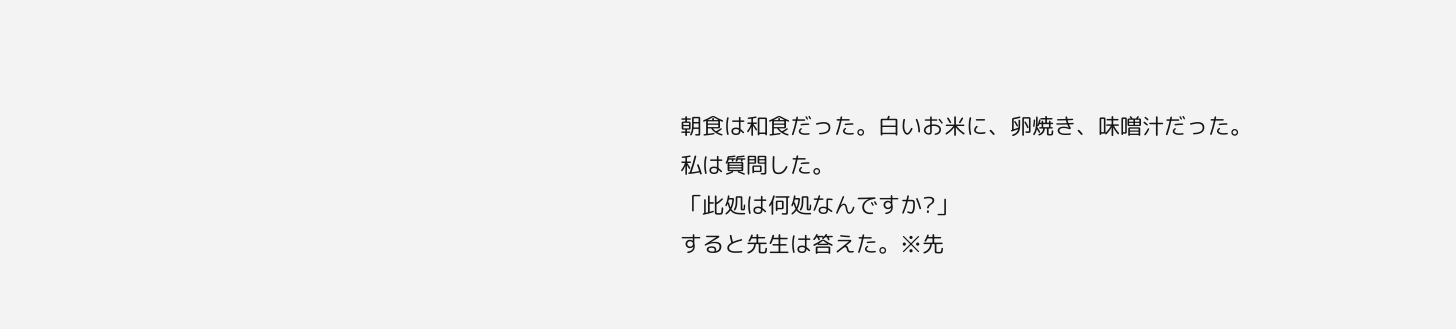朝食は和食だった。白いお米に、卵焼き、味噌汁だった。
私は質問した。
「此処は何処なんですか?」
すると先生は答えた。※先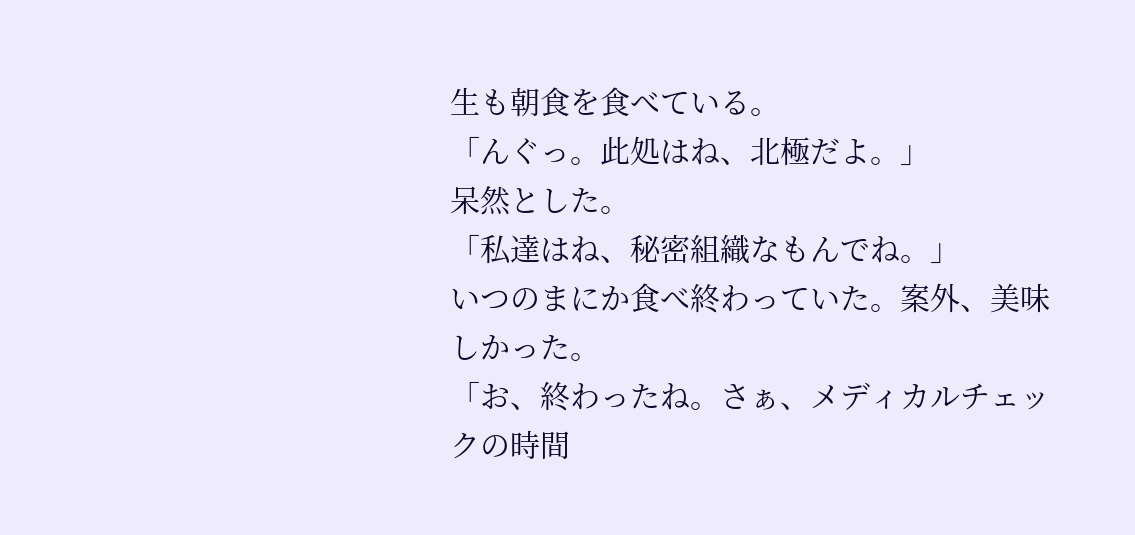生も朝食を食べている。
「んぐっ。此処はね、北極だよ。」
呆然とした。
「私達はね、秘密組織なもんでね。」
いつのまにか食べ終わっていた。案外、美味しかった。
「お、終わったね。さぁ、メディカルチェックの時間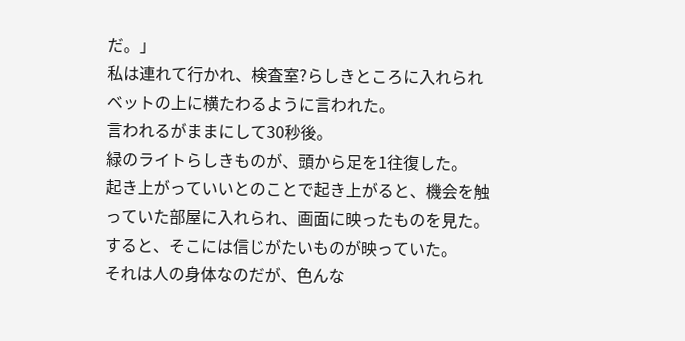だ。」
私は連れて行かれ、検査室?らしきところに入れられベットの上に横たわるように言われた。
言われるがままにして30秒後。
緑のライトらしきものが、頭から足を1往復した。
起き上がっていいとのことで起き上がると、機会を触っていた部屋に入れられ、画面に映ったものを見た。
すると、そこには信じがたいものが映っていた。
それは人の身体なのだが、色んな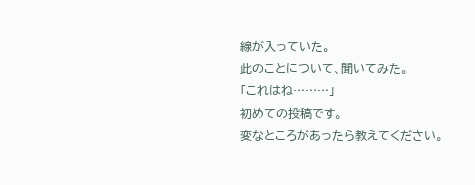線が入っていた。
此のことについて、聞いてみた。
「これはね………」
初めての投稿です。
変なところがあったら教えてください。